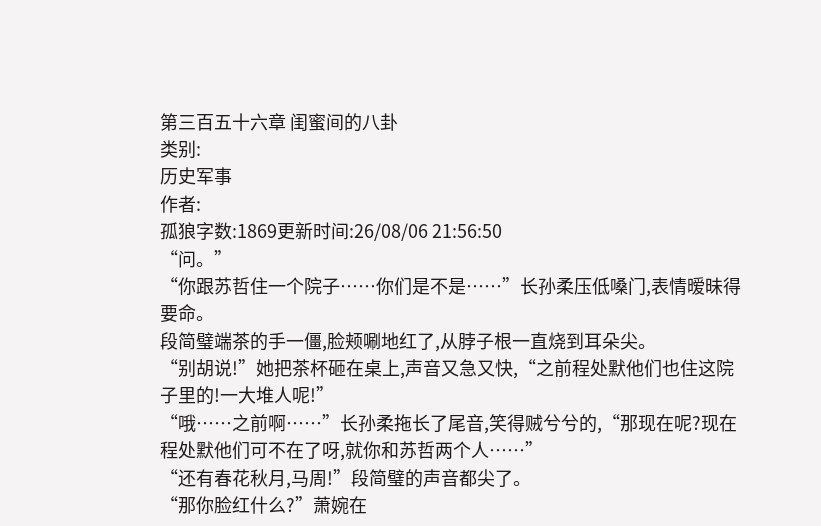第三百五十六章 闺蜜间的八卦
类别:
历史军事
作者:
孤狼字数:1869更新时间:26/08/06 21:56:50
“问。”
“你跟苏哲住一个院子……你们是不是……”长孙柔压低嗓门,表情暧昧得要命。
段简璧端茶的手一僵,脸颊唰地红了,从脖子根一直烧到耳朵尖。
“别胡说!”她把茶杯砸在桌上,声音又急又快,“之前程处默他们也住这院子里的!一大堆人呢!”
“哦……之前啊……”长孙柔拖长了尾音,笑得贼兮兮的,“那现在呢?现在程处默他们可不在了呀,就你和苏哲两个人……”
“还有春花秋月,马周!”段简璧的声音都尖了。
“那你脸红什么?”萧婉在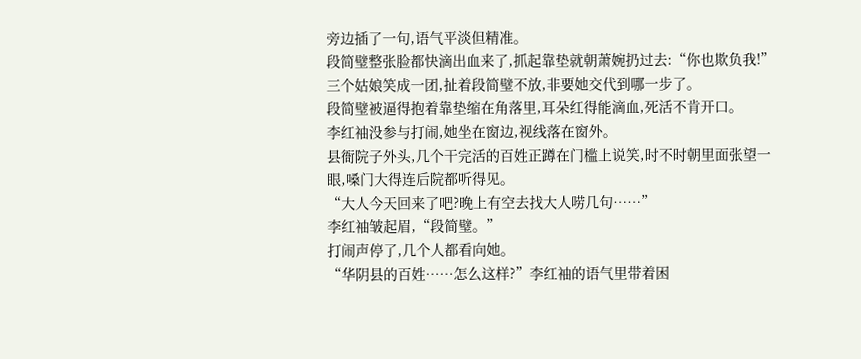旁边插了一句,语气平淡但精准。
段简璧整张脸都快滴出血来了,抓起靠垫就朝萧婉扔过去:“你也欺负我!”
三个姑娘笑成一团,扯着段简璧不放,非要她交代到哪一步了。
段简璧被逼得抱着靠垫缩在角落里,耳朵红得能滴血,死活不肯开口。
李红袖没参与打闹,她坐在窗边,视线落在窗外。
县衙院子外头,几个干完活的百姓正蹲在门槛上说笑,时不时朝里面张望一眼,嗓门大得连后院都听得见。
“大人今天回来了吧?晚上有空去找大人唠几句……”
李红袖皱起眉,“段简璧。”
打闹声停了,几个人都看向她。
“华阴县的百姓……怎么这样?”李红袖的语气里带着困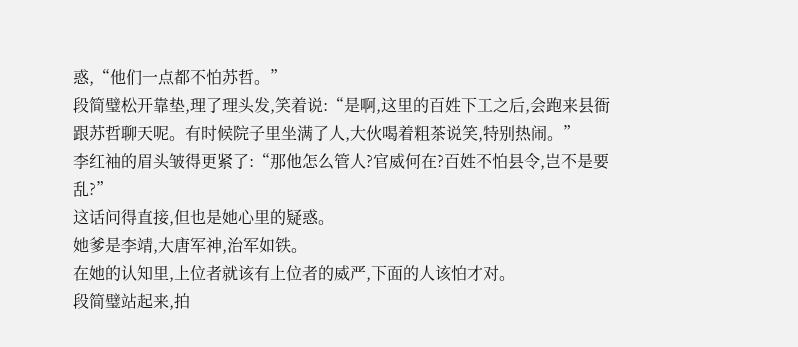惑,“他们一点都不怕苏哲。”
段简璧松开靠垫,理了理头发,笑着说:“是啊,这里的百姓下工之后,会跑来县衙跟苏哲聊天呢。有时候院子里坐满了人,大伙喝着粗茶说笑,特别热闹。”
李红袖的眉头皱得更紧了:“那他怎么管人?官威何在?百姓不怕县令,岂不是要乱?”
这话问得直接,但也是她心里的疑惑。
她爹是李靖,大唐军神,治军如铁。
在她的认知里,上位者就该有上位者的威严,下面的人该怕才对。
段简璧站起来,拍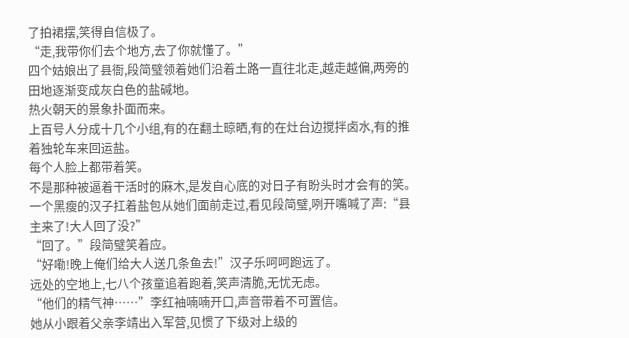了拍裙摆,笑得自信极了。
“走,我带你们去个地方,去了你就懂了。”
四个姑娘出了县衙,段简璧领着她们沿着土路一直往北走,越走越偏,两旁的田地逐渐变成灰白色的盐碱地。
热火朝天的景象扑面而来。
上百号人分成十几个小组,有的在翻土晾晒,有的在灶台边搅拌卤水,有的推着独轮车来回运盐。
每个人脸上都带着笑。
不是那种被逼着干活时的麻木,是发自心底的对日子有盼头时才会有的笑。
一个黑瘦的汉子扛着盐包从她们面前走过,看见段简璧,咧开嘴喊了声:“县主来了!大人回了没?”
“回了。”段简璧笑着应。
“好嘞!晚上俺们给大人送几条鱼去!”汉子乐呵呵跑远了。
远处的空地上,七八个孩童追着跑着,笑声清脆,无忧无虑。
“他们的精气神……”李红袖喃喃开口,声音带着不可置信。
她从小跟着父亲李靖出入军营,见惯了下级对上级的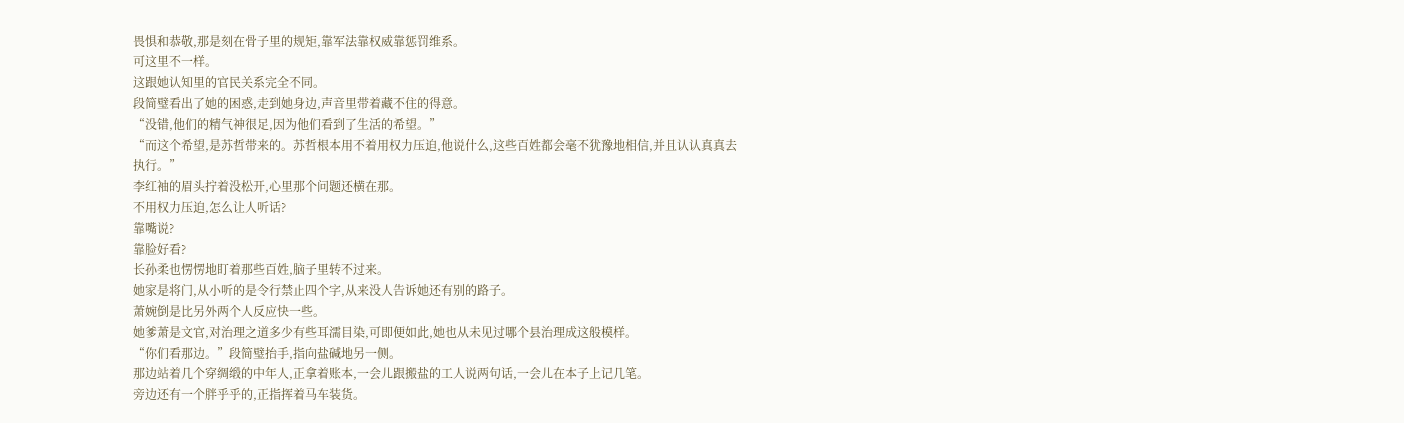畏惧和恭敬,那是刻在骨子里的规矩,靠军法靠权威靠惩罚维系。
可这里不一样。
这跟她认知里的官民关系完全不同。
段简璧看出了她的困惑,走到她身边,声音里带着藏不住的得意。
“没错,他们的精气神很足,因为他们看到了生活的希望。”
“而这个希望,是苏哲带来的。苏哲根本用不着用权力压迫,他说什么,这些百姓都会毫不犹豫地相信,并且认认真真去执行。”
李红袖的眉头拧着没松开,心里那个问题还横在那。
不用权力压迫,怎么让人听话?
靠嘴说?
靠脸好看?
长孙柔也愣愣地盯着那些百姓,脑子里转不过来。
她家是将门,从小听的是令行禁止四个字,从来没人告诉她还有别的路子。
萧婉倒是比另外两个人反应快一些。
她爹萧是文官,对治理之道多少有些耳濡目染,可即便如此,她也从未见过哪个县治理成这般模样。
“你们看那边。”段简璧抬手,指向盐碱地另一侧。
那边站着几个穿绸缎的中年人,正拿着账本,一会儿跟搬盐的工人说两句话,一会儿在本子上记几笔。
旁边还有一个胖乎乎的,正指挥着马车装货。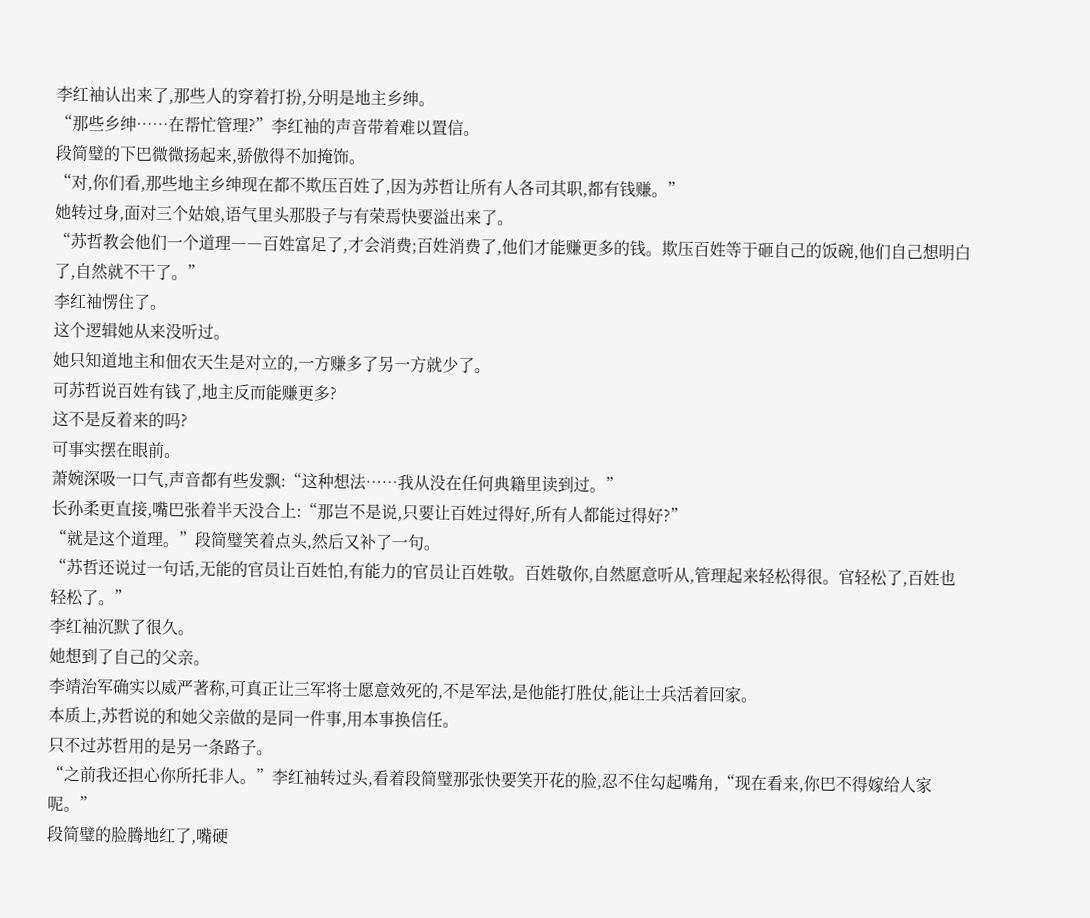李红袖认出来了,那些人的穿着打扮,分明是地主乡绅。
“那些乡绅……在帮忙管理?”李红袖的声音带着难以置信。
段简璧的下巴微微扬起来,骄傲得不加掩饰。
“对,你们看,那些地主乡绅现在都不欺压百姓了,因为苏哲让所有人各司其职,都有钱赚。”
她转过身,面对三个姑娘,语气里头那股子与有荣焉快要溢出来了。
“苏哲教会他们一个道理――百姓富足了,才会消费;百姓消费了,他们才能赚更多的钱。欺压百姓等于砸自己的饭碗,他们自己想明白了,自然就不干了。”
李红袖愣住了。
这个逻辑她从来没听过。
她只知道地主和佃农天生是对立的,一方赚多了另一方就少了。
可苏哲说百姓有钱了,地主反而能赚更多?
这不是反着来的吗?
可事实摆在眼前。
萧婉深吸一口气,声音都有些发飘:“这种想法……我从没在任何典籍里读到过。”
长孙柔更直接,嘴巴张着半天没合上:“那岂不是说,只要让百姓过得好,所有人都能过得好?”
“就是这个道理。”段简璧笑着点头,然后又补了一句。
“苏哲还说过一句话,无能的官员让百姓怕,有能力的官员让百姓敬。百姓敬你,自然愿意听从,管理起来轻松得很。官轻松了,百姓也轻松了。”
李红袖沉默了很久。
她想到了自己的父亲。
李靖治军确实以威严著称,可真正让三军将士愿意效死的,不是军法,是他能打胜仗,能让士兵活着回家。
本质上,苏哲说的和她父亲做的是同一件事,用本事换信任。
只不过苏哲用的是另一条路子。
“之前我还担心你所托非人。”李红袖转过头,看着段简璧那张快要笑开花的脸,忍不住勾起嘴角,“现在看来,你巴不得嫁给人家呢。”
段简璧的脸腾地红了,嘴硬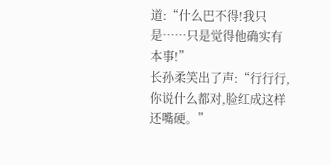道:“什么巴不得!我只是……只是觉得他确实有本事!”
长孙柔笑出了声:“行行行,你说什么都对,脸红成这样还嘴硬。”